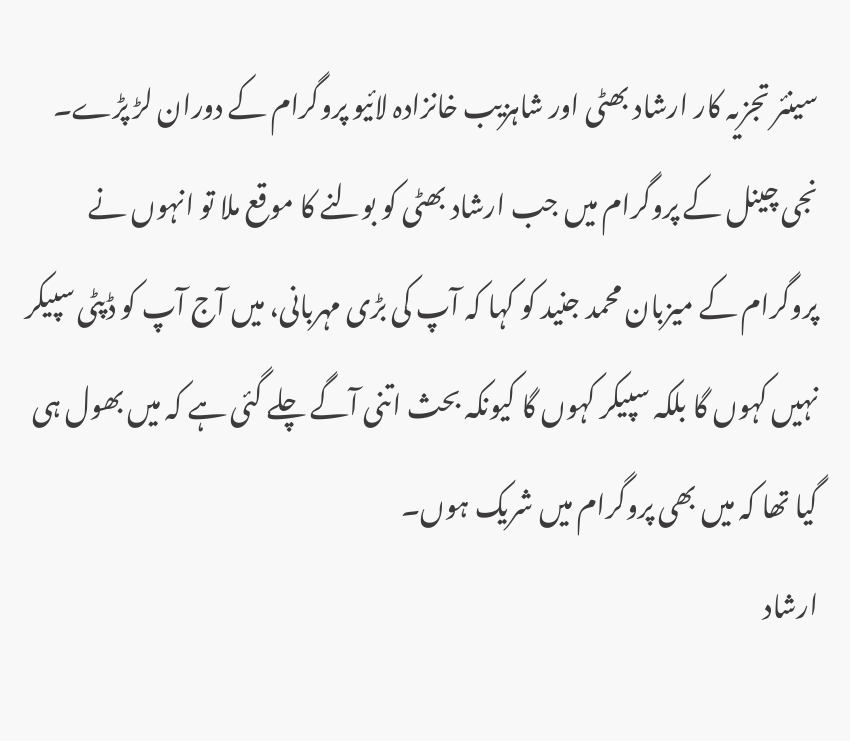سینئر تجزیہ کار ارشاد بھٹی اور شاہزیب خانزادہ لائیو پروگرام کے دوران لڑ پڑے۔
نجی چینل کے پروگرام میں جب ارشاد بھٹی کو بولنے کا موقع ملا تو انہوں نے پروگرام کے میزبان محمد جنید کو کہا کہ آپ کی بڑی مہربانی، میں آج آپ کو ڈپٹی سپیکر نہیں کہوں گا بلکہ سپیکر کہوں گا کیونکہ بحث اتنی آگے چلے گئی ہے کہ میں بھول ہی گیا تھا کہ میں بھی پروگرام میں شریک ہوں۔
ارشاد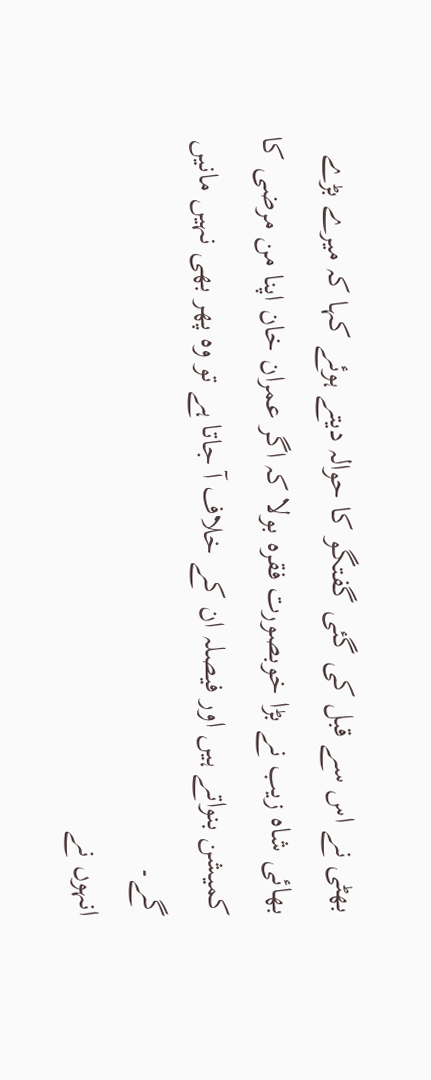بھٹی نے اس سے قبل کی گئی گفتگو کا حوالہ دیتے ہوئے کہا کہ میرے بڑے بھائی شاہ زیب نے بڑا خوبصورت فقرہ بولا کہ اگر عمران خان اپنا من مرضی کا کمیشن بنواتے ہیں اور فیصلہ ان کے خلاف آ جاتا ہے تو وہ پھر بھی نہیں مانیں گے۔
انہوں نے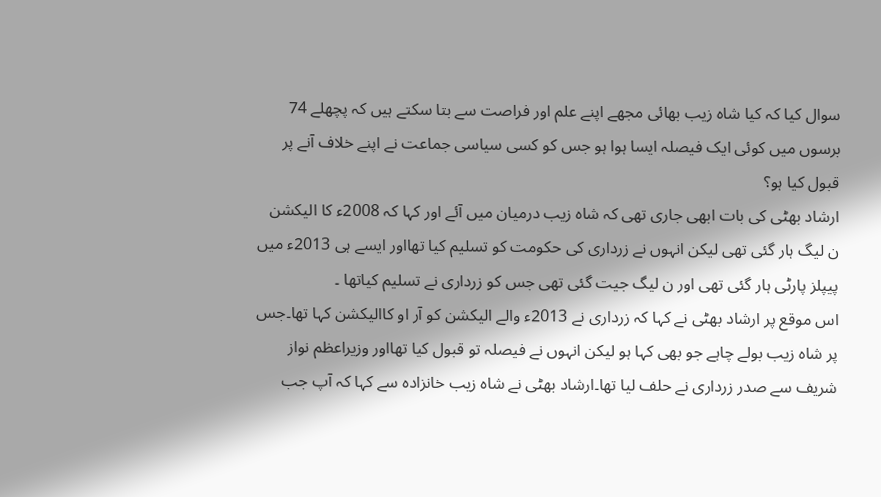سوال کیا کہ کیا شاہ زیب بھائی مجھے اپنے علم اور فراصت سے بتا سکتے ہیں کہ پچھلے 74 برسوں میں کوئی ایک فیصلہ ایسا ہوا ہو جس کو کسی سیاسی جماعت نے اپنے خلاف آنے پر قبول کیا ہو؟
ارشاد بھٹی کی بات ابھی جاری تھی کہ شاہ زیب درمیان میں آئے اور کہا کہ 2008ء کا الیکشن ن لیگ ہار گئی تھی لیکن انہوں نے زرداری کی حکومت کو تسلیم کیا تھااور ایسے ہی 2013ء میں پیپلز پارٹی ہار گئی تھی اور ن لیگ جیت گئی تھی جس کو زرداری نے تسلیم کیاتھا ۔
اس موقع پر ارشاد بھٹی نے کہا کہ زرداری نے 2013ء والے الیکشن کو آر او کاالیکشن کہا تھا۔جس پر شاہ زیب بولے چاہے جو بھی کہا ہو لیکن انہوں نے فیصلہ تو قبول کیا تھااور وزیراعظم نواز شریف سے صدر زرداری نے حلف لیا تھا۔ارشاد بھٹی نے شاہ زیب خانزادہ سے کہا کہ آپ جب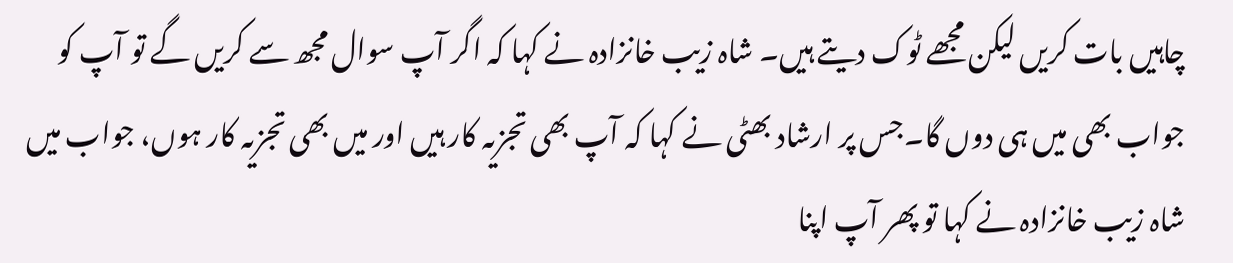چاہیں بات کریں لیکن مجھے ٹوک دیتے ہیں۔ شاہ زیب خانزادہ نے کہا کہ اگر آپ سوال مجھ سے کریں گے تو آپ کو جواب بھی میں ہی دوں گا۔جس پر ارشاد بھٹی نے کہا کہ آپ بھی تجزیہ کار ہیں اور میں بھی تجزیہ کار ہوں، جواب میں شاہ زیب خانزادہ نے کہا تو پھر آپ اپنا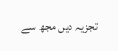تجزیہ دیں مجھ سے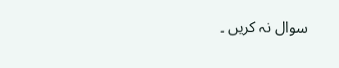سوال نہ کریں ۔